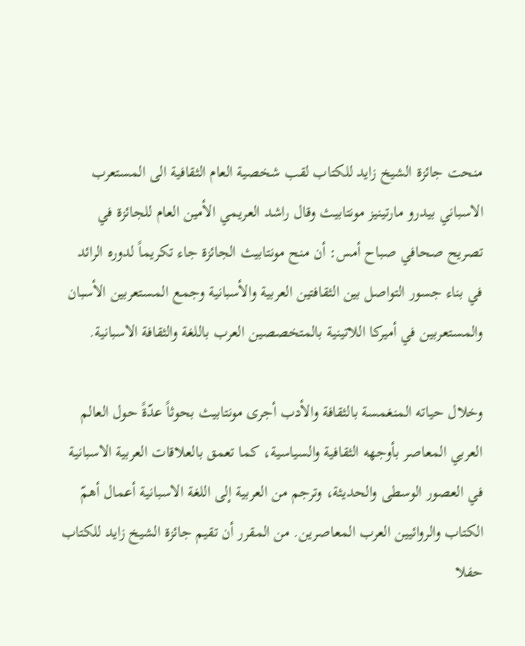منحت جائزة الشيخ زايد للكتاب لقب شخصية العام الثقافية الى المستعرب الاسباني بيدرو مارتينيز مونتابيث وقال راشد العريمي الأمين العام للجائزة في تصريح صحافي صباح أمس: أن منح مونتابيث الجائزة جاء تكريماً لدوره الرائد في بناء جسور التواصل بين الثقافتين العربية والأسبانية وجمع المستعربين الأسبان والمستعربين في أميركا اللاتينية بالمتخصصين العرب باللغة والثقافة الاسبانية.

وخلال حياته المنغمسة بالثقافة والأدب أجرى مونتابيث بحوثاً عدّةً حول العالم العربي المعاصر بأوجهه الثقافية والسياسية، كما تعمق بالعلاقات العربية الاسبانية في العصور الوسطى والحديثة، وترجم من العربية إلى اللغة الاسبانية أعمال أهمّ الكتاب والروائيين العرب المعاصرين. من المقرر أن تقيم جائزة الشيخ زايد للكتاب حفلا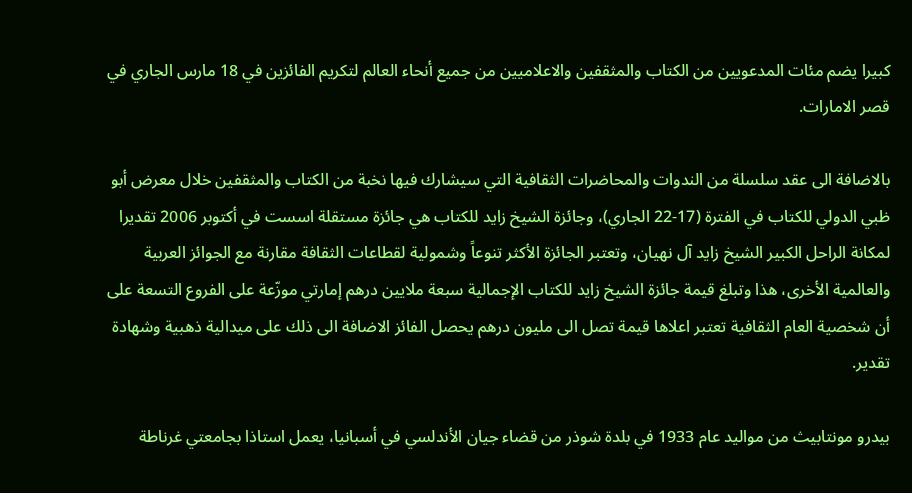كبيرا يضم مئات المدعويين من الكتاب والمثقفين والاعلاميين من جميع أنحاء العالم لتكريم الفائزين في 18 مارس الجاري في قصر الامارات.

بالاضافة الى عقد سلسلة من الندوات والمحاضرات الثقافية التي سيشارك فيها نخبة من الكتاب والمثقفين خلال معرض أبو ظبي الدولي للكتاب في الفترة (17-22 الجاري)، وجائزة الشيخ زايد للكتاب هي جائزة مستقلة اسست في أكتوبر 2006 تقديرا لمكانة الراحل الكبير الشيخ زايد آل نهيان، وتعتبر الجائزة الأكثر تنوعاً وشمولية لقطاعات الثقافة مقارنة مع الجوائز العربية والعالمية الأخرى، هذا وتبلغ قيمة جائزة الشيخ زايد للكتاب الإجمالية سبعة ملايين درهم إمارتي موزّعة على الفروع التسعة على أن شخصية العام الثقافية تعتبر اعلاها قيمة تصل الى مليون درهم يحصل الفائز الاضافة الى ذلك على ميدالية ذهبية وشهادة تقدير.

بيدرو مونتابيث من مواليد عام 1933 في بلدة شوذر من قضاء جيان الأندلسي في أسبانيا، يعمل استاذا بجامعتي غرناطة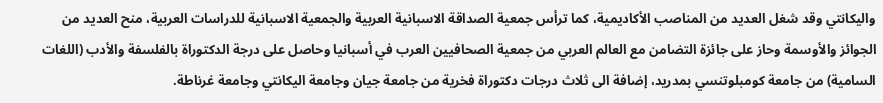واليكانتي وقد شغل العديد من المناصب الأكاديمية، كما ترأس جمعية الصداقة الاسبانية العربية والجمعية الاسبانية للدراسات العربية، منح العديد من الجوائز والأوسمة وحاز على جائزة التضامن مع العالم العربي من جمعية الصحافيين العرب في أسبانيا وحاصل على درجة الدكتوراة بالفلسفة والأدب (اللغات السامية) من جامعة كومبلوتنسي بمدريد، إضافة الى ثلاث درجات دكتوراة فخرية من جامعة جيان وجامعة اليكانتي وجامعة غرناطة.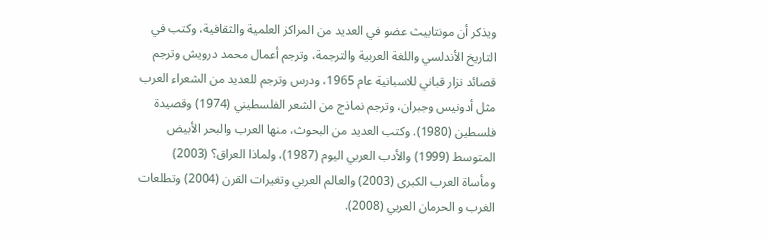ويذكر أن مونتابيث عضو في العديد من المراكز العلمية والثقافية، وكتب في التاريخ الأندلسي واللغة العربية والترجمة، وترجم أعمال محمد درويش وترجم قصائد نزار قباني للاسبانية عام 1965، ودرس وترجم للعديد من الشعراء العرب مثل أدونيس وجبران، وترجم نماذج من الشعر الفلسطيني (1974) وقصيدة فلسطين (1980). وكتب العديد من البحوث، منها العرب والبحر الأبيض المتوسط (1999) والأدب العربي اليوم (1987)، ولماذا العراق؟ (2003) ومأساة العرب الكبرى (2003) والعالم العربي وتغيرات القرن (2004) وتطلعات الغرب و الحرمان العربي (2008).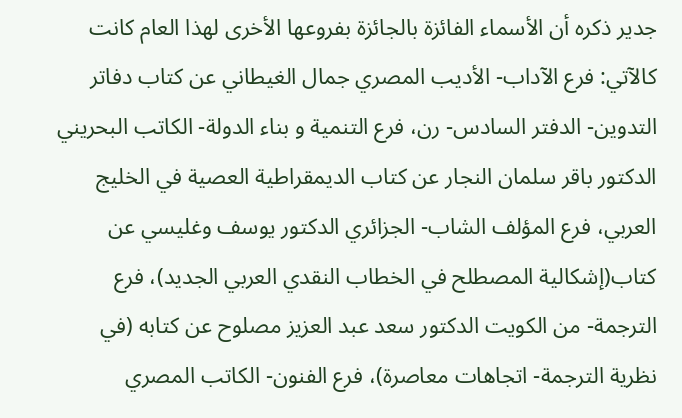جدير ذكره أن الأسماء الفائزة بالجائزة بفروعها الأخرى لهذا العام كانت كالآتي: فرع الآداب- الأديب المصري جمال الغيطاني عن كتاب دفاتر التدوين- الدفتر السادس- رن، فرع التنمية و بناء الدولة- الكاتب البحريني الدكتور باقر سلمان النجار عن كتاب الديمقراطية العصية في الخليج العربي، فرع المؤلف الشاب- الجزائري الدكتور يوسف وغليسي عن كتاب(إشكالية المصطلح في الخطاب النقدي العربي الجديد)، فرع الترجمة- من الكويت الدكتور سعد عبد العزيز مصلوح عن كتابه (في نظرية الترجمة- اتجاهات معاصرة)، فرع الفنون- الكاتب المصري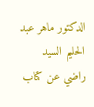الدكتور ماهر عبد الحليم السيد راضي عن كتاب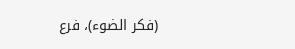(فكر الضوء)، فرع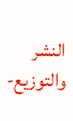النشر والتوزيع-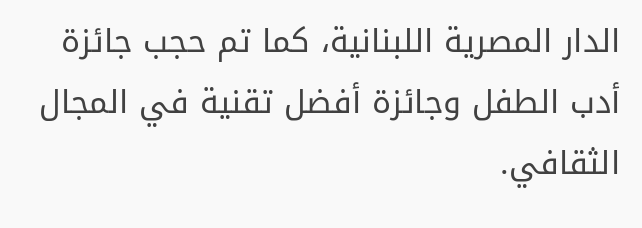الدار المصرية اللبنانية، كما تم حجب جائزة أدب الطفل وجائزة أفضل تقنية في المجال الثقافي.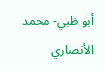أبو ظبي- محمد الأنصاري